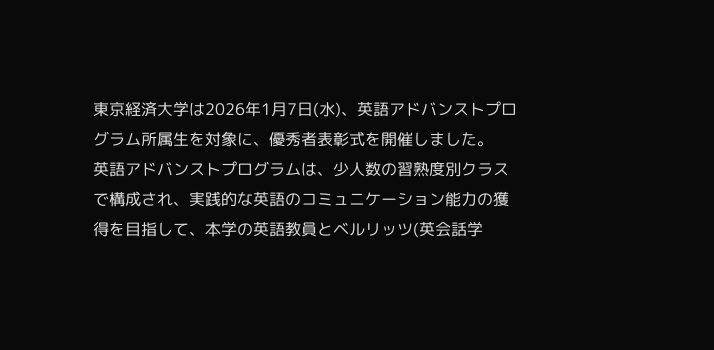東京経済大学は2026年1月7日(水)、英語アドバンストプログラム所属生を対象に、優秀者表彰式を開催しました。
英語アドバンストプログラムは、少人数の習熟度別クラスで構成され、実践的な英語のコミュニケーション能力の獲得を目指して、本学の英語教員とベルリッツ(英会話学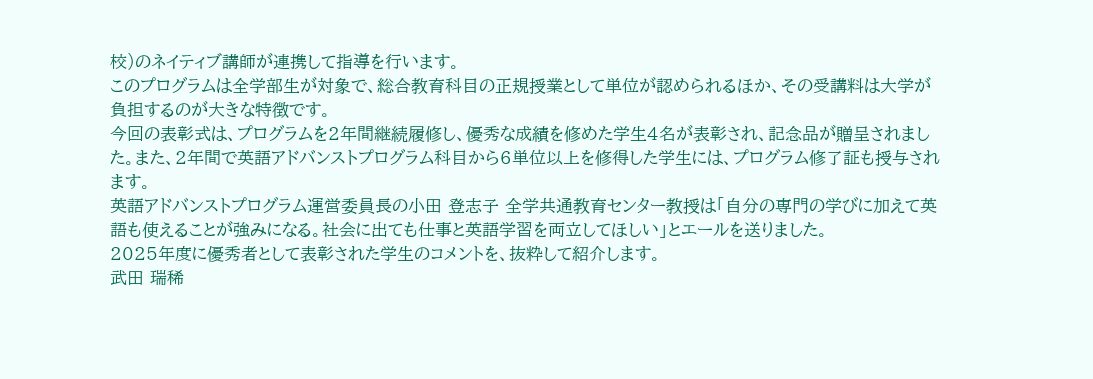校)のネイティブ講師が連携して指導を行います。
このプログラムは全学部生が対象で、総合教育科目の正規授業として単位が認められるほか、その受講料は大学が負担するのが大きな特徴です。
今回の表彰式は、プログラムを2年間継続履修し、優秀な成績を修めた学生4名が表彰され、記念品が贈呈されました。また、2年間で英語アドバンストプログラム科目から6単位以上を修得した学生には、プログラム修了証も授与されます。
英語アドバンストプログラム運営委員長の小田 登志子 全学共通教育センター教授は「自分の専門の学びに加えて英語も使えることが強みになる。社会に出ても仕事と英語学習を両立してほしい」とエールを送りました。
2025年度に優秀者として表彰された学生のコメントを、抜粋して紹介します。
武田 瑞稀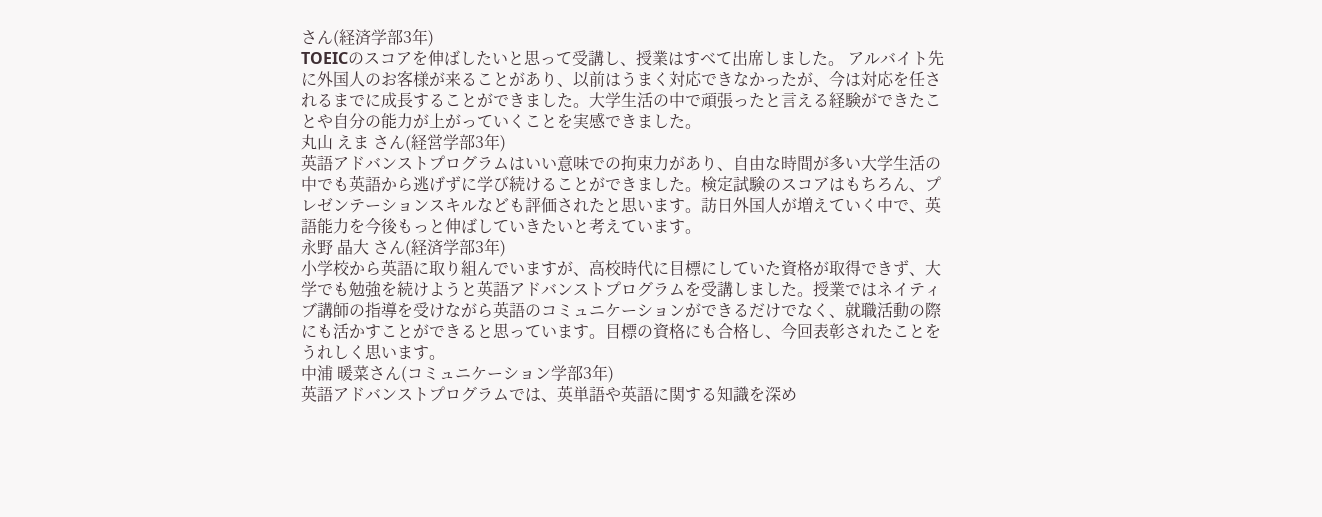さん(経済学部3年)
TOEICのスコアを伸ばしたいと思って受講し、授業はすべて出席しました。 アルバイト先に外国人のお客様が来ることがあり、以前はうまく対応できなかったが、今は対応を任されるまでに成長することができました。大学生活の中で頑張ったと言える経験ができたことや自分の能力が上がっていくことを実感できました。
丸山 えま さん(経営学部3年)
英語アドバンストプログラムはいい意味での拘束力があり、自由な時間が多い大学生活の中でも英語から逃げずに学び続けることができました。検定試験のスコアはもちろん、プレゼンテーションスキルなども評価されたと思います。訪日外国人が増えていく中で、英語能力を今後もっと伸ばしていきたいと考えています。
永野 晶大 さん(経済学部3年)
小学校から英語に取り組んでいますが、高校時代に目標にしていた資格が取得できず、大学でも勉強を続けようと英語アドバンストプログラムを受講しました。授業ではネイティブ講師の指導を受けながら英語のコミュニケーションができるだけでなく、就職活動の際にも活かすことができると思っています。目標の資格にも合格し、今回表彰されたことをうれしく思います。
中浦 暖菜さん(コミュニケーション学部3年)
英語アドバンストプログラムでは、英単語や英語に関する知識を深め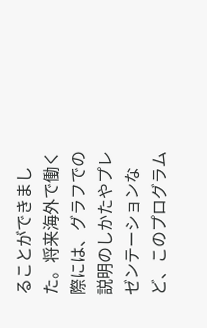ることができました。将来海外で働く際には、グラフでの説明のしかたやプレゼンテーションなど、このプログラム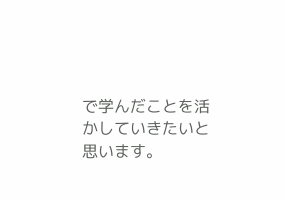で学んだことを活かしていきたいと思います。